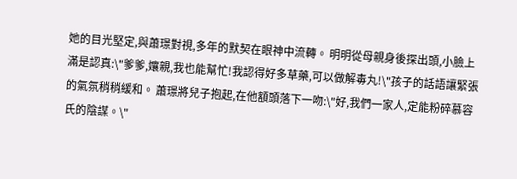她的目光堅定,與蕭璟對視,多年的默契在眼神中流轉。 明明從母親身後探出頭,小臉上滿是認真:\"爹爹,孃親,我也能幫忙!我認得好多草藥,可以做解毒丸!\"孩子的話語讓緊張的氣氛稍稍緩和。 蕭璟將兒子抱起,在他額頭落下一吻:\"好,我們一家人,定能粉碎慕容氏的陰謀。\"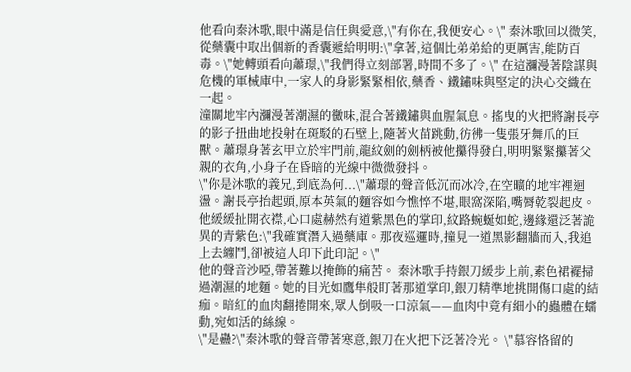他看向秦沐歌,眼中滿是信任與愛意,\"有你在,我便安心。\" 秦沐歌回以微笑,從藥囊中取出個新的香囊遞給明明:\"拿著,這個比弟弟給的更厲害,能防百毒。\"她轉頭看向蕭璟,\"我們得立刻部署,時間不多了。\" 在這瀰漫著陰謀與危機的軍械庫中,一家人的身影緊緊相依,藥香、鐵鏽味與堅定的決心交織在一起。
潼關地牢內瀰漫著潮濕的黴味,混合著鐵鏽與血腥氣息。搖曳的火把將謝長亭的影子扭曲地投射在斑駁的石壁上,隨著火苗跳動,彷彿一隻張牙舞爪的巨獸。蕭璟身著玄甲立於牢門前,龍紋劍的劍柄被他攥得發白,明明緊緊攥著父親的衣角,小身子在昏暗的光線中微微發抖。
\"你是沐歌的義兄,到底為何...\"蕭璟的聲音低沉而冰冷,在空曠的地牢裡迴盪。謝長亭抬起頭,原本英氣的麵容如今憔悴不堪,眼窩深陷,嘴脣乾裂起皮。他緩緩扯開衣襟,心口處赫然有道紫黑色的掌印,紋路蜿蜒如蛇,邊緣還泛著詭異的青紫色:\"我確實潛入過藥庫。那夜巡邏時,撞見一道黑影翻牆而入,我追上去纏鬥,卻被這人印下此印記。\"
他的聲音沙啞,帶著難以掩飾的痛苦。 秦沐歌手持銀刀緩步上前,素色裙襬掃過潮濕的地麵。她的目光如鷹隼般盯著那道掌印,銀刀精準地挑開傷口處的結痂。暗紅的血肉翻捲開來,眾人倒吸一口涼氣——血肉中竟有細小的蟲體在蠕動,宛如活的絲線。
\"是蠱?\"秦沐歌的聲音帶著寒意,銀刀在火把下泛著冷光。 \"慕容恪留的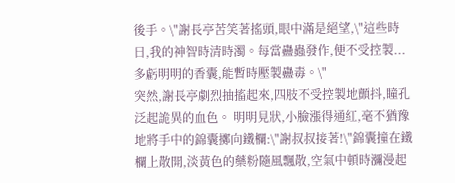後手。\"謝長亭苦笑著搖頭,眼中滿是絕望,\"這些時日,我的神智時清時濁。每當蠱蟲發作,便不受控製...多虧明明的香囊,能暫時壓製蠱毒。\"
突然,謝長亭劇烈抽搐起來,四肢不受控製地顫抖,瞳孔泛起詭異的血色。 明明見狀,小臉漲得通紅,毫不猶豫地將手中的錦囊擲向鐵欄:\"謝叔叔接著!\"錦囊撞在鐵欄上散開,淡黃色的藥粉隨風飄散,空氣中頓時瀰漫起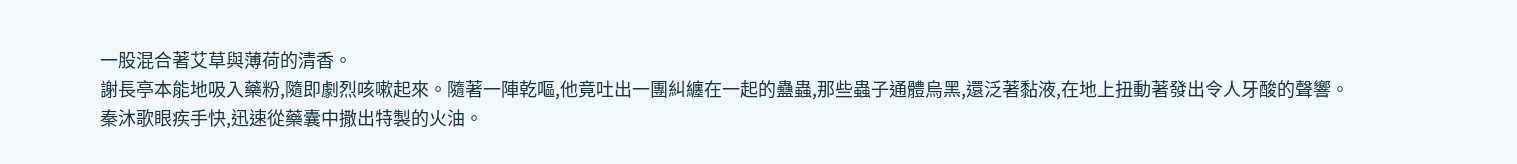一股混合著艾草與薄荷的清香。
謝長亭本能地吸入藥粉,隨即劇烈咳嗽起來。隨著一陣乾嘔,他竟吐出一團糾纏在一起的蠱蟲,那些蟲子通體烏黑,還泛著黏液,在地上扭動著發出令人牙酸的聲響。
秦沐歌眼疾手快,迅速從藥囊中撒出特製的火油。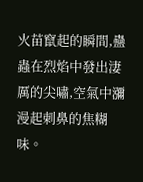火苗竄起的瞬間,蠱蟲在烈焰中發出淒厲的尖嘯,空氣中瀰漫起刺鼻的焦糊味。